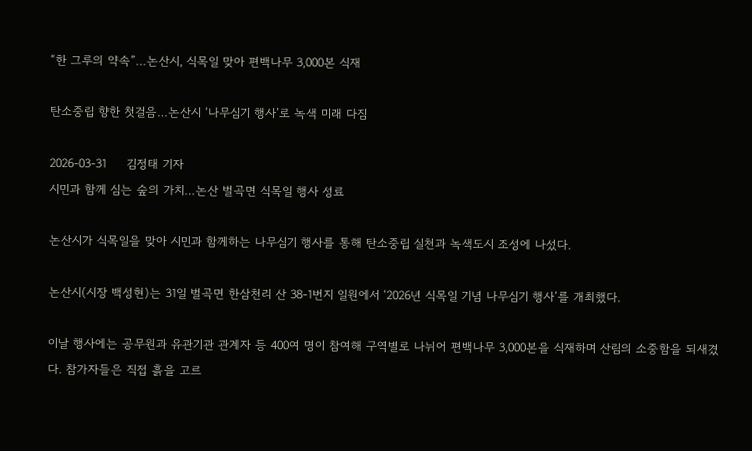“한 그루의 약속”…논산시, 식목일 맞아 편백나무 3,000본 식재

탄소중립 향한 첫걸음…논산시 ‘나무심기 행사’로 녹색 미래 다짐

2026-03-31     김정태 기자
시민과 함께 심는 숲의 가치…논산 벌곡면 식목일 행사 성료

논산시가 식목일을 맞아 시민과 함께하는 나무심기 행사를 통해 탄소중립 실천과 녹색도시 조성에 나섰다.

논산시(시장 백성현)는 31일 벌곡면 한삼천리 산 38-1번지 일원에서 ‘2026년 식목일 기념 나무심기 행사’를 개최했다.

이날 행사에는 공무원과 유관기관 관계자 등 400여 명이 참여해 구역별로 나뉘어 편백나무 3,000본을 식재하며 산림의 소중함을 되새겼다. 참가자들은 직접 흙을 고르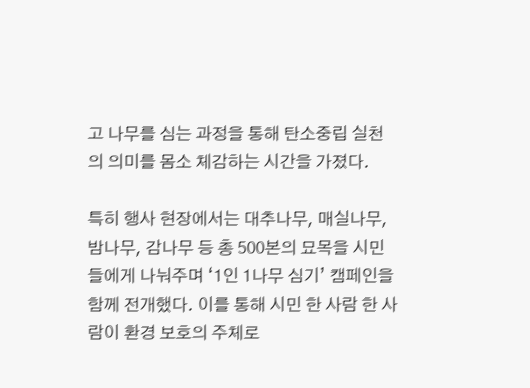고 나무를 심는 과정을 통해 탄소중립 실천의 의미를 몸소 체감하는 시간을 가졌다.

특히 행사 현장에서는 대추나무, 매실나무, 밤나무, 감나무 등 총 500본의 묘목을 시민들에게 나눠주며 ‘1인 1나무 심기’ 캠페인을 함께 전개했다. 이를 통해 시민 한 사람 한 사람이 환경 보호의 주체로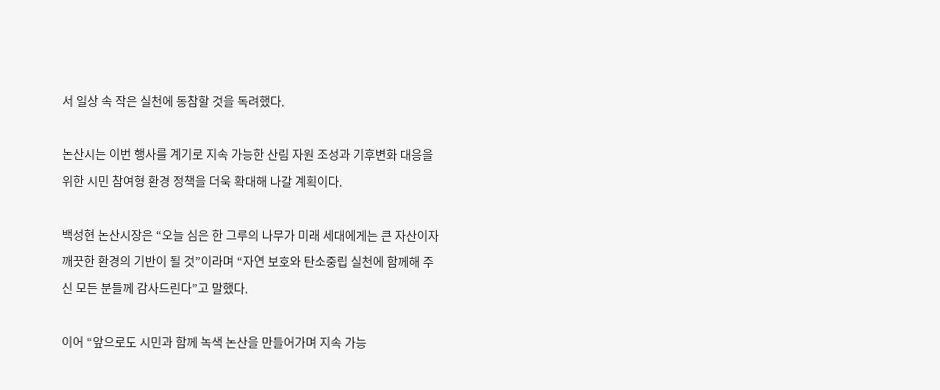서 일상 속 작은 실천에 동참할 것을 독려했다.

논산시는 이번 행사를 계기로 지속 가능한 산림 자원 조성과 기후변화 대응을 위한 시민 참여형 환경 정책을 더욱 확대해 나갈 계획이다.

백성현 논산시장은 “오늘 심은 한 그루의 나무가 미래 세대에게는 큰 자산이자 깨끗한 환경의 기반이 될 것”이라며 “자연 보호와 탄소중립 실천에 함께해 주신 모든 분들께 감사드린다”고 말했다.

이어 “앞으로도 시민과 함께 녹색 논산을 만들어가며 지속 가능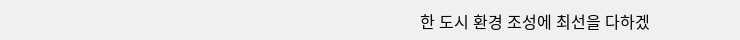한 도시 환경 조성에 최선을 다하겠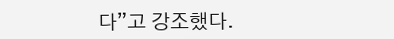다”고 강조했다.